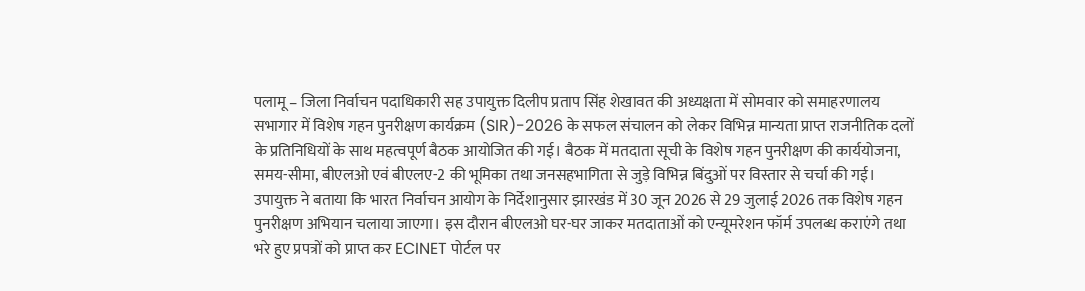पलामू – जिला निर्वाचन पदाधिकारी सह उपायुक्त दिलीप प्रताप सिंह शेखावत की अध्यक्षता में सोमवार को समाहरणालय सभागार में विशेष गहन पुनरीक्षण कार्यक्रम (SIR)-2026 के सफल संचालन को लेकर विभिन्न मान्यता प्राप्त राजनीतिक दलों के प्रतिनिधियों के साथ महत्वपूर्ण बैठक आयोजित की गई। बैठक में मतदाता सूची के विशेष गहन पुनरीक्षण की कार्ययोजना, समय-सीमा, बीएलओ एवं बीएलए-2 की भूमिका तथा जनसहभागिता से जुड़े विभिन्न बिंदुओं पर विस्तार से चर्चा की गई।
उपायुक्त ने बताया कि भारत निर्वाचन आयोग के निर्देशानुसार झारखंड में 30 जून 2026 से 29 जुलाई 2026 तक विशेष गहन पुनरीक्षण अभियान चलाया जाएगा। इस दौरान बीएलओ घर-घर जाकर मतदाताओं को एन्यूमरेशन फॉर्म उपलब्ध कराएंगे तथा भरे हुए प्रपत्रों को प्राप्त कर ECINET पोर्टल पर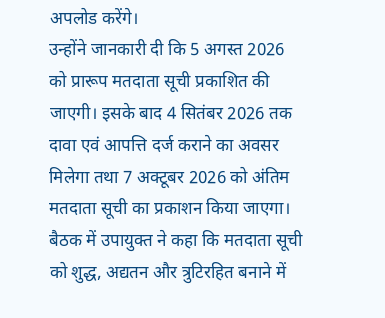अपलोड करेंगे।
उन्होंने जानकारी दी कि 5 अगस्त 2026 को प्रारूप मतदाता सूची प्रकाशित की जाएगी। इसके बाद 4 सितंबर 2026 तक दावा एवं आपत्ति दर्ज कराने का अवसर मिलेगा तथा 7 अक्टूबर 2026 को अंतिम मतदाता सूची का प्रकाशन किया जाएगा।
बैठक में उपायुक्त ने कहा कि मतदाता सूची को शुद्ध, अद्यतन और त्रुटिरहित बनाने में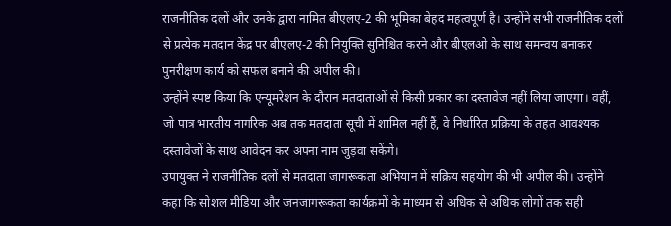राजनीतिक दलों और उनके द्वारा नामित बीएलए-2 की भूमिका बेहद महत्वपूर्ण है। उन्होंने सभी राजनीतिक दलों से प्रत्येक मतदान केंद्र पर बीएलए-2 की नियुक्ति सुनिश्चित करने और बीएलओ के साथ समन्वय बनाकर पुनरीक्षण कार्य को सफल बनाने की अपील की।
उन्होंने स्पष्ट किया कि एन्यूमरेशन के दौरान मतदाताओं से किसी प्रकार का दस्तावेज नहीं लिया जाएगा। वहीं, जो पात्र भारतीय नागरिक अब तक मतदाता सूची में शामिल नहीं हैं, वे निर्धारित प्रक्रिया के तहत आवश्यक दस्तावेजों के साथ आवेदन कर अपना नाम जुड़वा सकेंगे।
उपायुक्त ने राजनीतिक दलों से मतदाता जागरूकता अभियान में सक्रिय सहयोग की भी अपील की। उन्होंने कहा कि सोशल मीडिया और जनजागरूकता कार्यक्रमों के माध्यम से अधिक से अधिक लोगों तक सही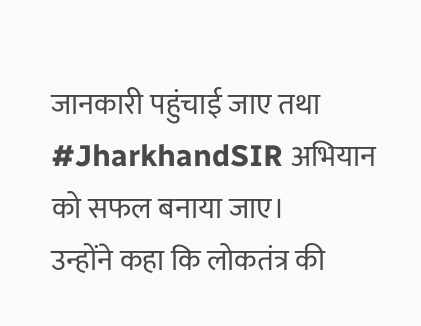जानकारी पहुंचाई जाए तथा #JharkhandSIR अभियान को सफल बनाया जाए।
उन्होंने कहा कि लोकतंत्र की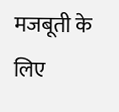मजबूती के लिए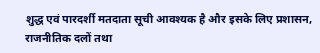शुद्ध एवं पारदर्शी मतदाता सूची आवश्यक है और इसके लिए प्रशासन, राजनीतिक दलों तथा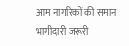आम नागरिकों की समान भागीदारी जरूरी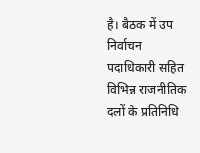है। बैठक में उप निर्वाचन पदाधिकारी सहित विभिन्न राजनीतिक दलों के प्रतिनिधि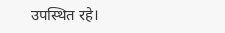उपस्थित रहे।